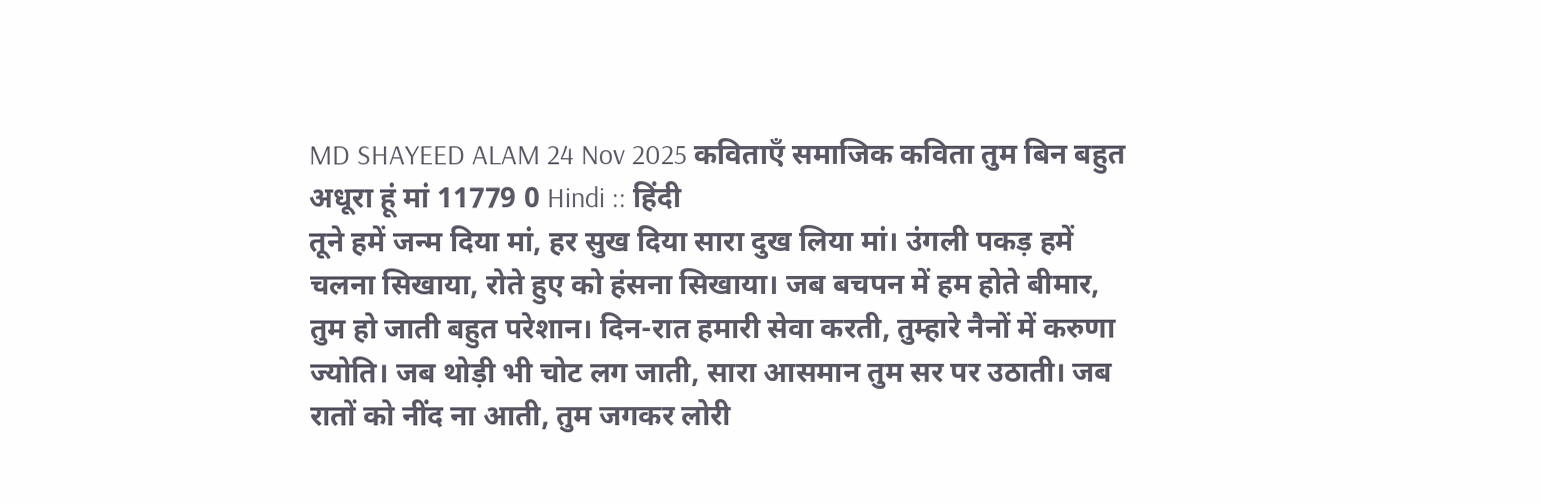MD SHAYEED ALAM 24 Nov 2025 कविताएँ समाजिक कविता तुम बिन बहुत अधूरा हूं मां 11779 0 Hindi :: हिंदी
तूने हमें जन्म दिया मां, हर सुख दिया सारा दुख लिया मां। उंगली पकड़ हमें चलना सिखाया, रोते हुए को हंसना सिखाया। जब बचपन में हम होते बीमार, तुम हो जाती बहुत परेशान। दिन-रात हमारी सेवा करती, तुम्हारे नैनों में करुणा ज्योति। जब थोड़ी भी चोट लग जाती, सारा आसमान तुम सर पर उठाती। जब रातों को नींद ना आती, तुम जगकर लोरी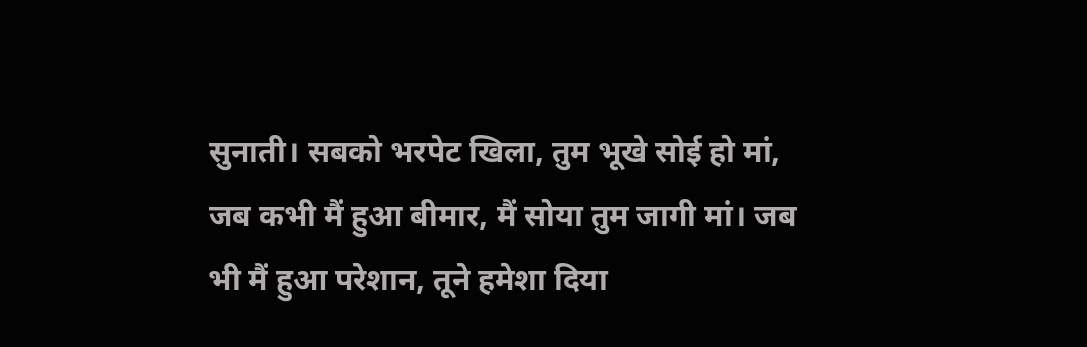सुनाती। सबको भरपेट खिला, तुम भूखे सोई हो मां, जब कभी मैं हुआ बीमार, मैं सोया तुम जागी मां। जब भी मैं हुआ परेशान, तूने हमेशा दिया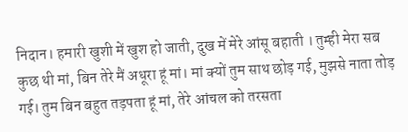निदान। हमारी खुशी में खुश हो जाती, दुख में मेरे आंसू बहाती । तुम्ही मेरा सब कुछ थी मां, बिन तेरे मैं अधूरा हूं मां। मां क्यों तुम साथ छोड़ गई, मुझसे नाता तोड़ गई। तुम बिन बहुत तड़पता हूं मां, तेरे आंचल को तरसता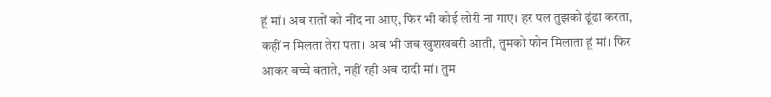हूं मां। अब रातों को नींद ना आए, फिर भी कोई लोरी ना गाए। हर पल तुझको ढूंढा करता, कहीं न मिलता तेरा पता। अब भी जब खुशखबरी आती, तुमको फोन मिलाता हूं मां। फिर आकर बच्चे बताते, नहीं रही अब दादी मां। तुम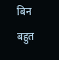बिन बहुत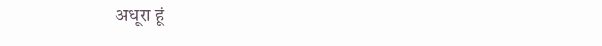अधूरा हूं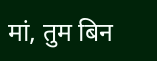मां, तुम बिन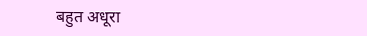बहुत अधूरा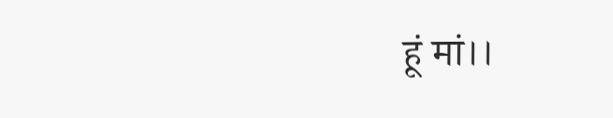हूं मां।।